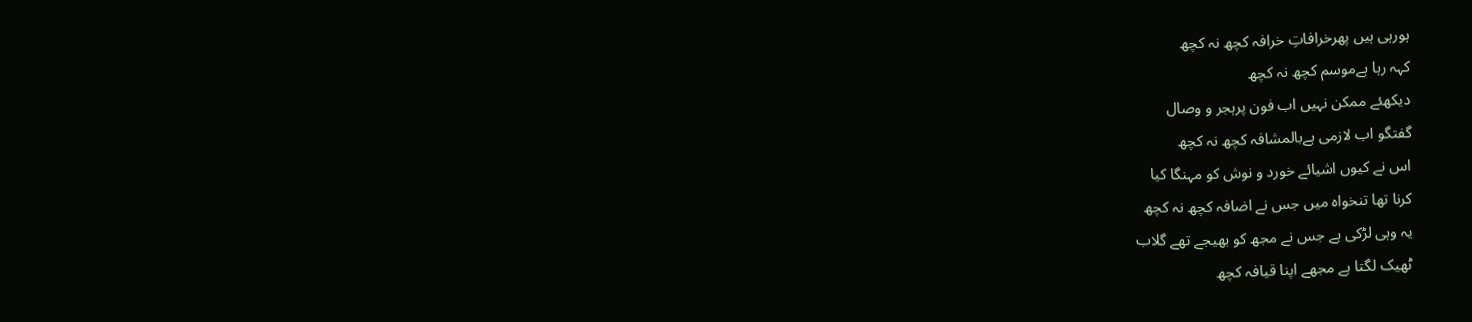ہورہی ہیں پھرخرافاتِ خرافہ کچھ نہ کچھ
کہہ رہا ہےموسم کچھ نہ کچھ
دیکھئے ممکن نہیں اب فون پرہجر و وصال
گفتگو اب لازمی ہےبالمشافہ کچھ نہ کچھ
اس نے کیوں اشیائے خورد و نوش کو مہنگا کیا
کرنا تھا تنخواہ میں جس نے اضافہ کچھ نہ کچھ
یہ وہی لڑکی ہے جس نے مجھ کو بھیجے تھے گلاب
ٹھیک لگتا ہے مجھے اپنا قیافہ کچھ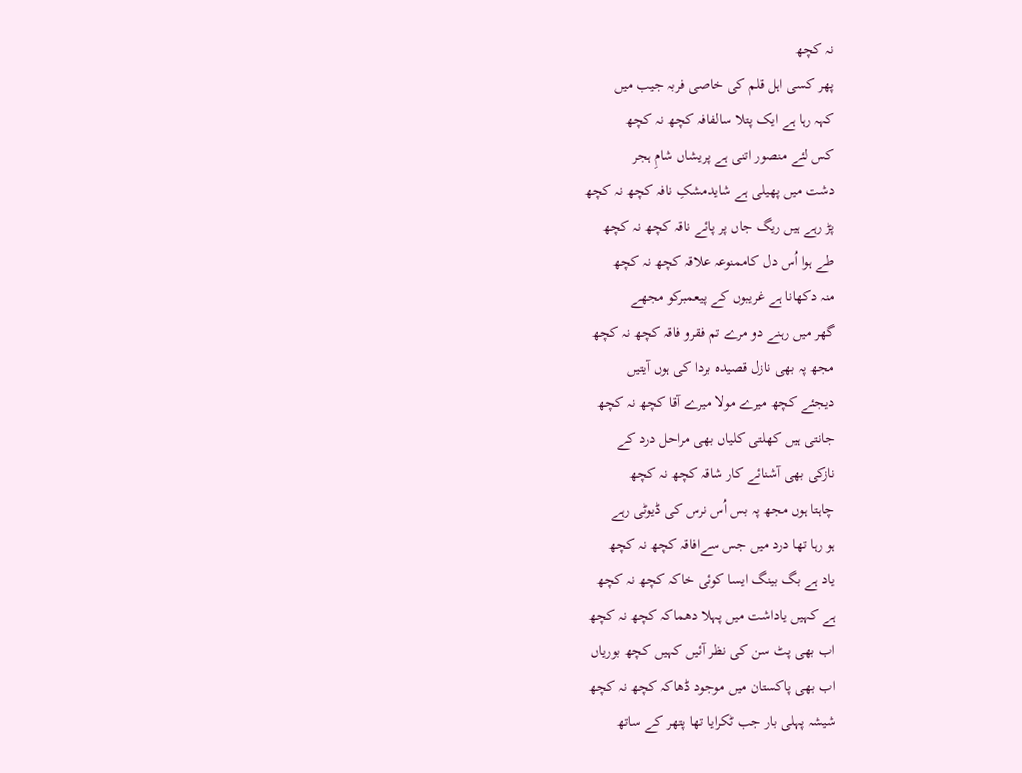نہ کچھ
پھر کسی اہل قلم کی خاصی فربہ جیب میں
کہہ رہا ہے ایک پتلا سالفافہ کچھ نہ کچھ
کس لئے منصور اتنی ہے پریشاں شامِ ہجر
دشت میں پھیلی ہے شایدمشکِ نافہ کچھ نہ کچھ
پڑ رہے ہیں ریگ جاں پر پائے ناقہ کچھ نہ کچھ
طے ہوا اُس دل کاممنوعہ علاقہ کچھ نہ کچھ
منہ دکھانا ہے غریبوں کے پیعمبرکو مجھے
گھر میں رہنے دو مرے تم فقرو فاقہ کچھ نہ کچھ
مجھ پہ بھی نازل قصیدہ بردا کی ہوں آیتیں
دیجئے کچھ میرے مولا میرے آقا کچھ نہ کچھ
جانتی ہیں کھلتی کلیاں بھی مراحل درد کے
نازکی بھی آشنائے کار شاقہ کچھ نہ کچھ
چاہتا ہوں مجھ پہ بس اُس نرس کی ڈیوٹی رہے
ہو رہا تھا درد میں جس سےافاقہ کچھ نہ کچھ
یاد ہے بگ بینگ ایسا کوئی خاکہ کچھ نہ کچھ
ہے کہیں یاداشت میں پہلا دھماکہ کچھ نہ کچھ
اب بھی پٹ سن کی نظر آئیں کہیں کچھ بوریاں
اب بھی پاکستان میں موجود ڈھاکہ کچھ نہ کچھ
شیشہ پہلی بار جب ٹکرایا تھا پتھر کے ساتھ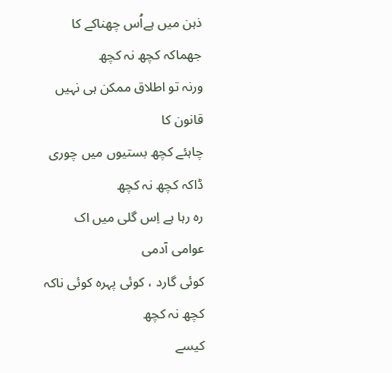ذہن میں ہےاُس چھناکے کا جھماکہ کچھ نہ کچھ
ورنہ تو اطلاق ممکن ہی نہیں قانون کا
چاہئے کچھ بستیوں میں چوری ڈاکہ کچھ نہ کچھ
رہ رہا ہے اِس گلی میں اک عوامی آدمی
کوئی گارد ، کوئی پہرہ کوئی ناکہ کچھ نہ کچھ
کیسے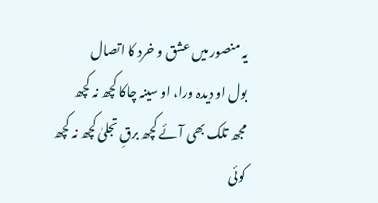یہ منصور میں عشق و خرد کا اتصال
بول او دیدہ ورا، او سینہ چاکا کچھ نہ کچھ
مجھ تلک بھی آئے کچھ برقِ تجلیٰ کچھ نہ کچھ
کوئی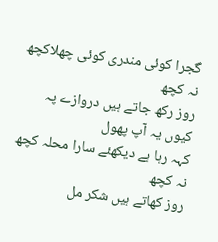گجرا کوئی مندری کوئی چھلاکچھ نہ کچھ
روز رکھ جاتے ہیں دروازے پہ کیوں یہ آپ پھول
کہہ رہا ہے دیکھئے سارا محلہ کچھ نہ کچھ
روز کھاتے ہیں شکر مل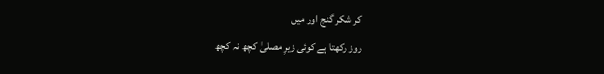کر شکر گنج اور میں
روز رکھتا ہے کوئی زیرِ مصلیٰ کچھ نہ کچھ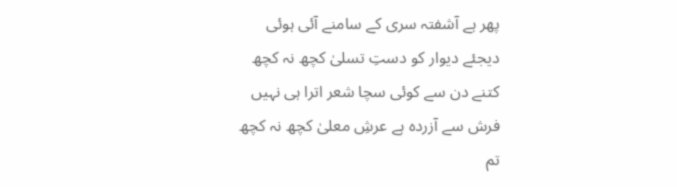پھر ہے آشفتہ سری کے سامنے آئی ہوئی
دیجئے دیوار کو دستِ تسلیٰ کچھ نہ کچھ
کتنے دن سے کوئی سچا شعر اترا ہی نہیں
فرش سے آزردہ ہے عرشِ معلیٰ کچھ نہ کچھ
تم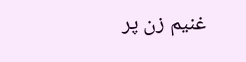غنیم زن پر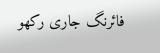فائرنگ جاری رکھو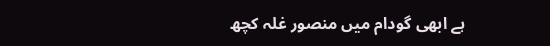ہے ابھی گودام میں منصور غلہ کچھ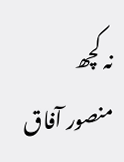نہ کچھ
منصور آفاق